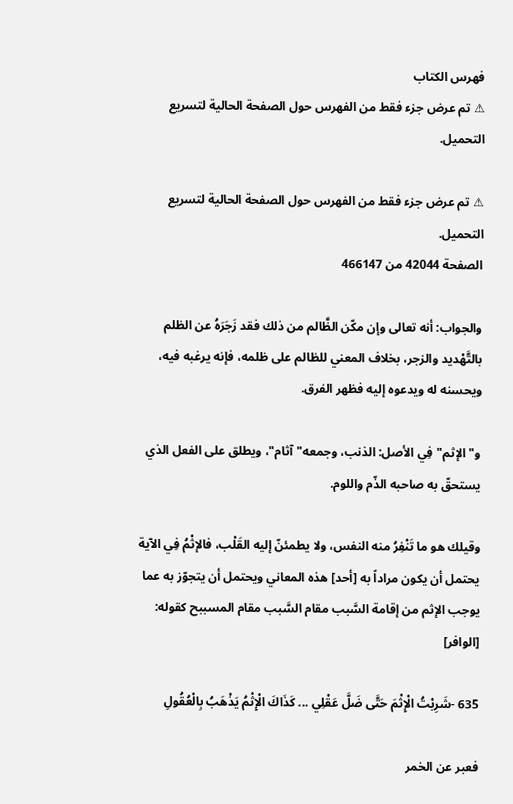فهرس الكتاب
⚠ تم عرض جزء فقط من الفهرس حول الصفحة الحالية لتسريع التحميل.

⚠ تم عرض جزء فقط من الفهرس حول الصفحة الحالية لتسريع التحميل.
الصفحة 42044 من 466147

والجواب: أنه تعالى وإن مكّن الظَّالم من ذلك فقد زَجَرَهُ عن الظلم بالتَّهْديد والزجر، بخلاف المعني للظالم على ظلمه، فإنه يرغبه فيه، ويحسنه له ويدعوه إليه فظهر الفرق.

و"الإثم"فِي الأصل: الذنب، وجمعه"آثام"، ويطلق على الفعل الذي يستحقّ به صاحبه الذّم واللوم.

وقيلك هو ما تَنْفِرُ منه النفس، ولا يطمئنّ إليه القَلْب، فالإثْمُ فِي الآية يحتمل أن يكون مراداً به [أحد] هذه المعاني ويحتمل أن يتجوّز به عما يوجب الإثم من إقامة السَّبب مقام السَّبب مقام المسببح كقوله: [الوافر]

635 -شَرِبْتُ الْإِثْمَ حَتَّى ضَلَّ عَقْلِي ... كَذَاكَ الْإِثْمُ يَذْهَبُ بِالْعُقُولِ

فعبر عن الخمر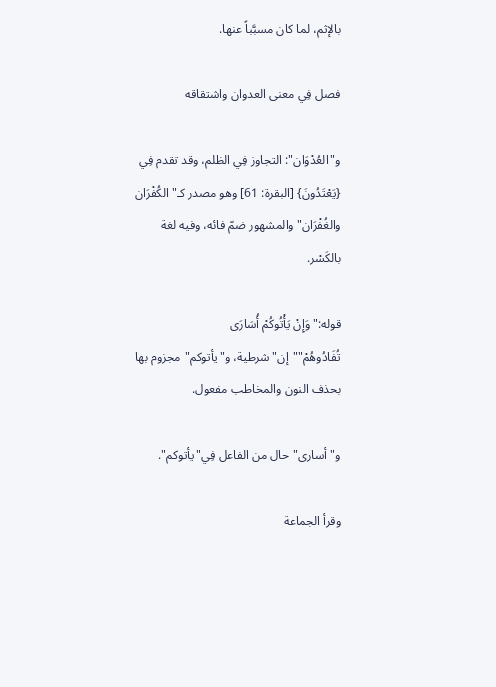بالإثم، لما كان مسبَّباً عنها.

فصل فِي معنى العدوان واشتقاقه

و"العُدْوَان": التجاوز فِي الظلم، وقد تقدم فِي {يَعْتَدُونَ} [البقرة: 61] وهو مصدر كـ"الكُفْرَان والغُفْرَان"والمشهور ضمّ فائه، وفيه لغة بالكَسْر.

قوله:"وَإِنْ يَأْتُوكُمْ أُسَارَى تُفَادُوهُمْ""إن"شرطية، و"يأتوكم"مجزوم بها بحذف النون والمخاطب مفعول.

و"أسارى"حال من الفاعل فِي"يأتوكم".

وقرأ الجماعة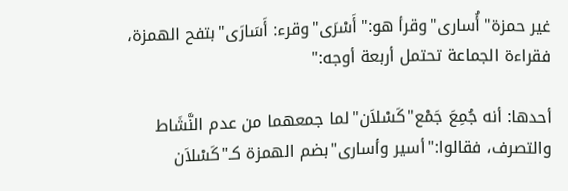غير حمزة"أُسارى"وقرأ هو:"أَسْرَى"وقرء: أَسَارَى"بتفح الهمزة، فقراءة الجماعة تحتمل أربعة أوجه:"

أحدها: أنه جُمِعَ جَمْع"كَسْلاَن"لما جمعهما من عدم النَّشَاط والتصرف، فقالوا:"أسير وأسارى"بضم الهمزة كـ"كَسْلاَن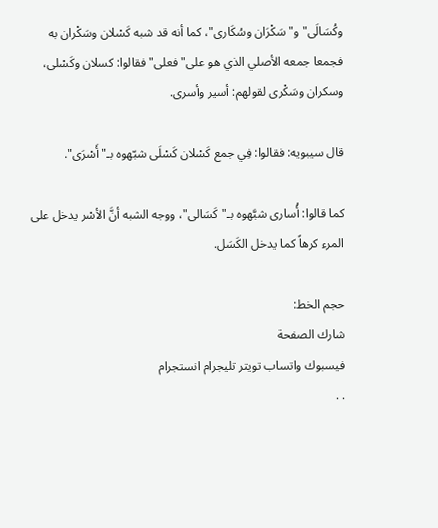وكُسَالَى"و"سَكْرَان وسُكَارى"، كما أنه قد شبه كَسْلان وسَكْران به فجمعا جمعه الأصلي الذي هو على"فعلى"فقالوا: كسلان وكَسْلى، وسكران وسَكْرى لقولهم: أسير وأسرى.

قال سيبويه: فقالوا: فِي جمع كَسْلان كَسْلَى شبّهوه بـ"أَسْرَى".

كما قالوا: أُسارى شبَّهوه بـ"كَسَالى"، ووجه الشبه أنَّ الأسْر يدخل على المرء كرهاً كما يدخل الكَسَل.

حجم الخط:
شارك الصفحة
فيسبوك واتساب تويتر تليجرام انستجرام
. .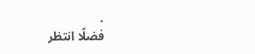.
فضلًا انتظر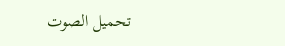تحميل الصوت